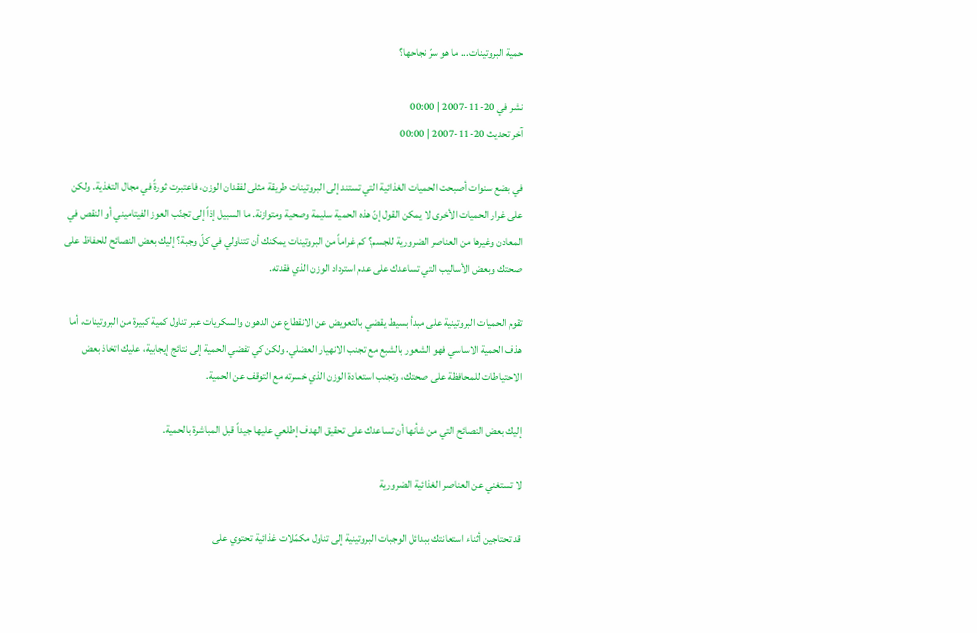حمية البروتينات... ما هو سرّ نجاحها؟

نشر في 20-11-2007 | 00:00
آخر تحديث 20-11-2007 | 00:00

في بضع سنوات أصبحت الحميات الغذائية التي تستند إلى البروتينات طريقة مثلى لفقدان الوزن، فاعتبرت ثورةً في مجال التغذية. ولكن على غرار الحميات الأخرى لا يمكن القول إنّ هذه الحمية سليمة وصحية ومتوازنة. ما السبيل إذاً إلى تجنّب العوز الفيتاميني أو النقص في المعادن وغيرها من العناصر الضرورية للجسم؟ كم غراماً من البروتينات يمكنك أن تتناولي في كلّ وجبة؟ إليك بعض النصائح للحفاظ على صحتك وبعض الأساليب التي تساعدك على عدم استرداد الوزن الذي فقدته.

تقوم الحميات البروتينية على مبدأ بسيط يقضي بالتعويض عن الانقطاع عن الدهون والسكريات عبر تناول كمية كبيرة من البروتينات، أما هذف الحمية الاساسي فهو الشعور بالشبع مع تجنب الانهيار العضلي. ولكن كي تفضي الحمية إلى نتائج إيجابية، عليك اتخاذ بعض الاحتياطات للمحافظة على صحتك، وتجنب استعادة الوزن الذي خسرته مع التوقف عن الحمية.

إليك بعض النصائح التي من شأنها أن تساعدك على تحقيق الهدف إطلعي عليها جيداً قبل المباشرة بالحمية.

لا تستغني عن العناصر الغذائية الضرورية

قد تحتاجين أثناء استعانتك ببدائل الوجبات البروتينية إلى تناول مكمّلات غذائية تحتوي على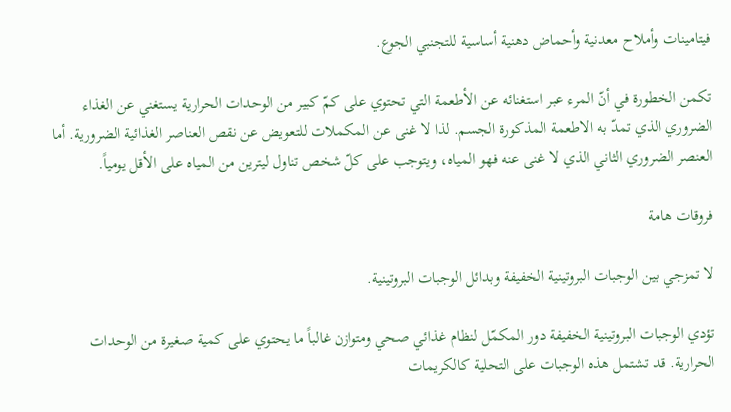فيتامينات وأملاح معدنية وأحماض دهنية أساسية للتجنبي الجوع.

تكمن الخطورة في أنّ المرء عبر استغنائه عن الأطعمة التي تحتوي على كمّ كبير من الوحدات الحرارية يستغني عن الغذاء الضروري الذي تمدّ به الاطعمة المذكورة الجسم. لذا لا غنى عن المكملات للتعويض عن نقص العناصر الغذائية الضرورية. أما العنصر الضروري الثاني الذي لا غنى عنه فهو المياه، ويتوجب على كلّ شخص تناول ليترين من المياه على الأقل يومياً.

فروقات هامة

لا تمزجي بين الوجبات البروتينية الخفيفة وبدائل الوجبات البروتينية.

تؤدي الوجبات البروتينية الخفيفة دور المكمّل لنظام غذائي صحي ومتوازن غالباً ما يحتوي على كمية صغيرة من الوحدات الحرارية. قد تشتمل هذه الوجبات على التحلية كالكريمات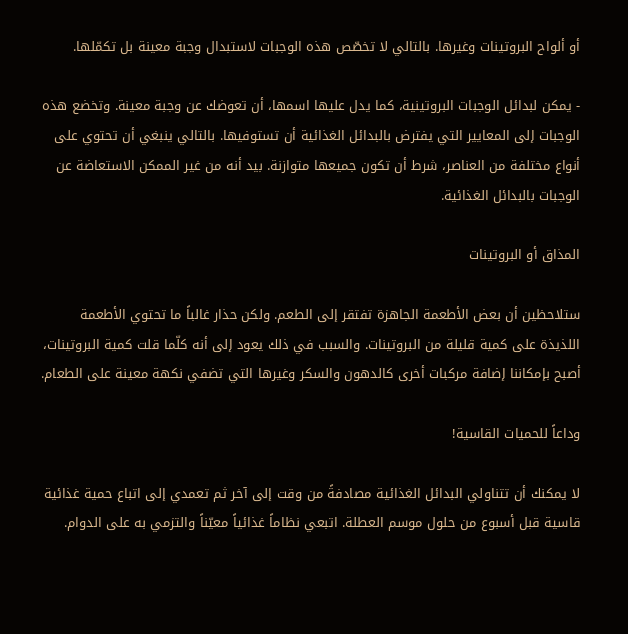أو ألواح البروتينات وغيرها. بالتالي لا تخصّص هذه الوجبات لاستبدال وجبة معينة بل تكمّلها.

- يمكن لبدائل الوجبات البروتينية، كما يدل عليها اسمها، أن تعوضك عن وجبة معينة. وتخضع هذه الوجبات إلى المعايير التي يفترض بالبدائل الغذائية أن تستوفيها. بالتالي ينبغي أن تحتوي على أنواع مختلفة من العناصر، شرط أن تكون جميعها متوازنة. بيد أنه من غير الممكن الاستعاضة عن الوجبات بالبدائل الغذائية.

المذاق أو البروتينات

ستلاحظين أن بعض الأطعمة الجاهزة تفتقر إلى الطعم. ولكن حذار غالباً ما تحتوي الأطعمة اللذيذة على كمية قليلة من البروتينات. والسبب في ذلك يعود إلى أنه كلّما قلت كمية البروتينات، أصبح بإمكاننا إضافة مركبات أخرى كالدهون والسكر وغيرها التي تضفي نكهة معينة على الطعام.

وداعاً للحميات القاسية!

لا يمكنك أن تتناولي البدائل الغذائية مصادفةً من وقت إلى آخر ثم تعمدي إلى اتباع حمية غذائية قاسية قبل أسبوع من حلول موسم العطلة. اتبعي نظاماً غذائياً معيّناً والتزمي به على الدوام.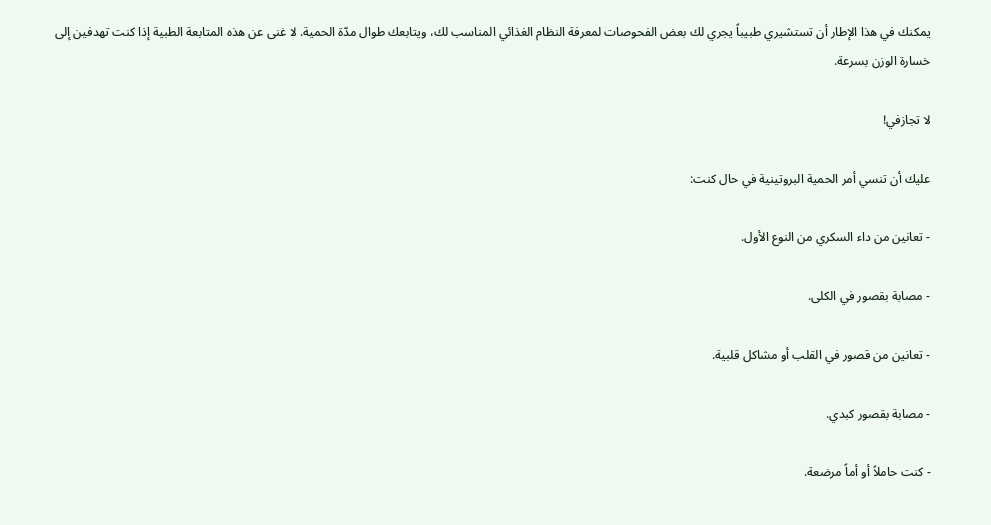يمكنك في هذا الإطار أن تستشيري طبيباً يجري لك بعض الفحوصات لمعرفة النظام الغذائي المناسب لك، ويتابعك طوال مدّة الحمية. لا غنى عن هذه المتابعة الطبية إذا كنت تهدفين إلى خسارة الوزن بسرعة.

لا تجازفي!

عليك أن تنسي أمر الحمية البروتينية في حال كنت:

- تعانين من داء السكري من النوع الأول.

- مصابة بقصور في الكلى.

- تعانين من قصور في القلب أو مشاكل قلبية.

- مصابة بقصور كبدي.

- كنت حاملاً أو أماً مرضعة.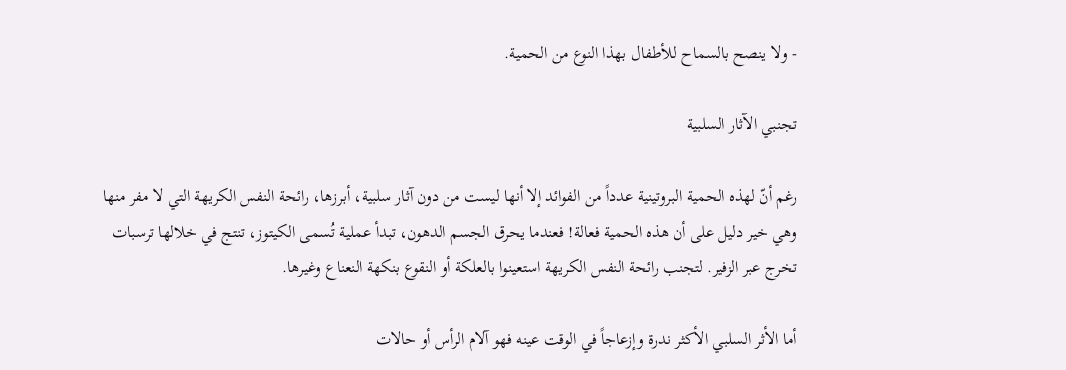- ولا ينصح بالسماح للأطفال بهذا النوع من الحمية.

تجنبي الآثار السلبية

رغم أنّ لهذه الحمية البروتينية عدداً من الفوائد إلا أنها ليست من دون آثار سلبية، أبرزها، رائحة النفس الكريهة التي لا مفر منها وهي خير دليل على أن هذه الحمية فعالة! فعندما يحرق الجسم الدهون، تبدأ عملية تُسمى الكيتوز، تنتج في خلالها ترسبات تخرج عبر الزفير. لتجنب رائحة النفس الكريهة استعينوا بالعلكة أو النقوع بنكهة النعناع وغيرها.

أما الأثر السلبي الأكثر ندرة وإزعاجاً في الوقت عينه فهو آلام الرأس أو حالات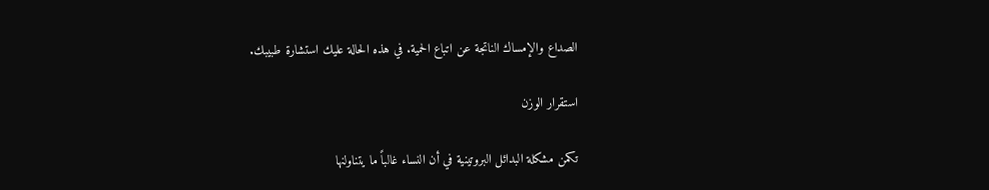الصداع والإمساك الناتجة عن اتباع الحمية. في هذه الحالة عليك استشارة طبيبك.

استقرار الوزن

تكمن مشكلة البدائل البروتينية في أن النساء غالباً ما يتناولنها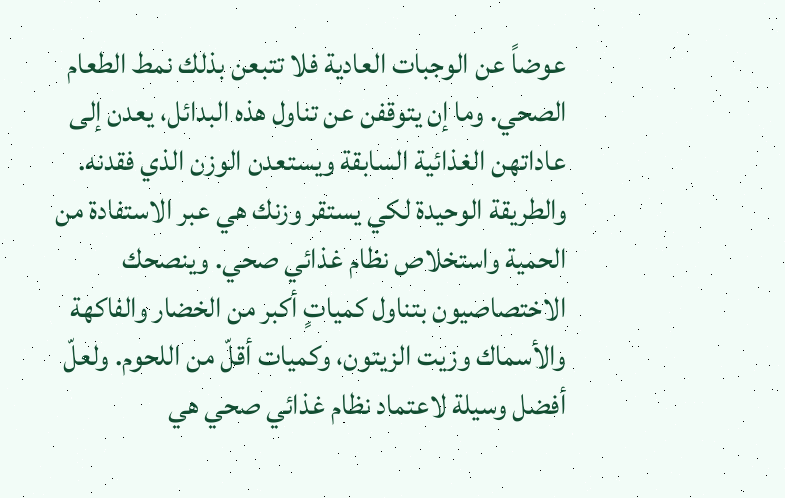عوضاً عن الوجبات العادية فلا تتبعن بذلك نمط الطعام الصحي. وما إن يتوقفن عن تناول هذه البدائل، يعدن إلى عاداتهن الغذائية السابقة ويستعدن الوزن الذي فقدنه. والطريقة الوحيدة لكي يستقر وزنك هي عبر الاستفادة من الحمية واستخلاص نظام غذائي صحي. وينصحك الاختصاصيون بتناول كمياتٍ أكبر من الخضار والفاكهة والأسماك وزيت الزيتون، وكميات أقلّ من اللحوم. ولعلّ أفضل وسيلة لاعتماد نظام غذائي صحي هي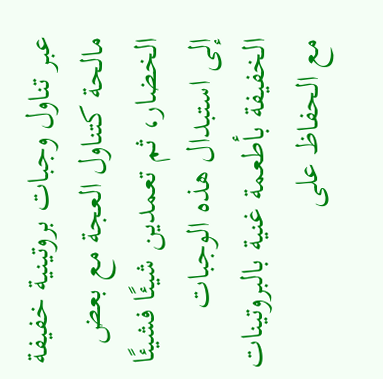عبر تناول وجبات بروتينية خفيفة مالحة كتناول العجة مع بعض الخضار، ثم تعمدين شيئًا فشيئًا إلى استبدال هذه الوجبات الخفيفة بأطعمة غنية بالبروتينات مع الحفاظ على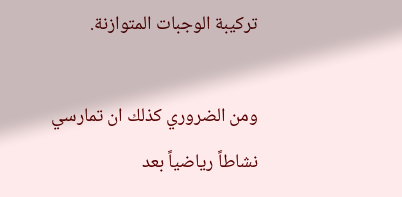تركيبة الوجبات المتوازنة.

ومن الضروري كذلك ان تمارسي نشاطاً رياضياً بعد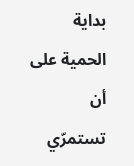بداية الحمية على أن تستمرّي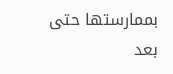بممارستها حتى بعد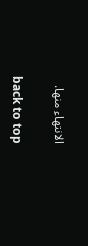الانتهاء منها.

back to top